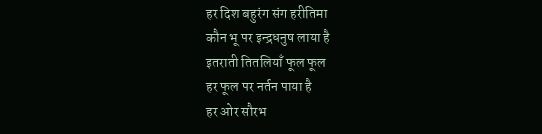हर दिश बहुरंग संग हरीतिमा
कौन भू पर इन्द्रधनुष लाया है
इतराती तितलियाँ फूल फूल
हर फूल पर नर्तन पाया है
हर ओर सौरभ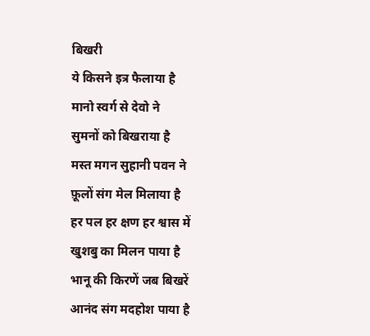बिखरी
ये किसने इत्र फैलाया है
मानो स्वर्ग से देवो ने
सुमनों को बिखराया है
मस्त मगन सुहानी पवन ने
फ़ूलों संग मेल मिलाया है
हर पल हर क्षण हर श्वास में
खुशबु का मिलन पाया है
भानू की किरणें जब बिखरें
आनंद संग मदहोश पाया है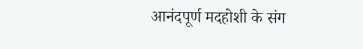आनंदपूर्ण मदहोशी के संग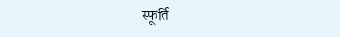स्फूर्ति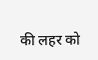की लहर को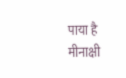पाया है
मीनाक्षी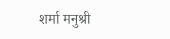शर्मा मनुश्री